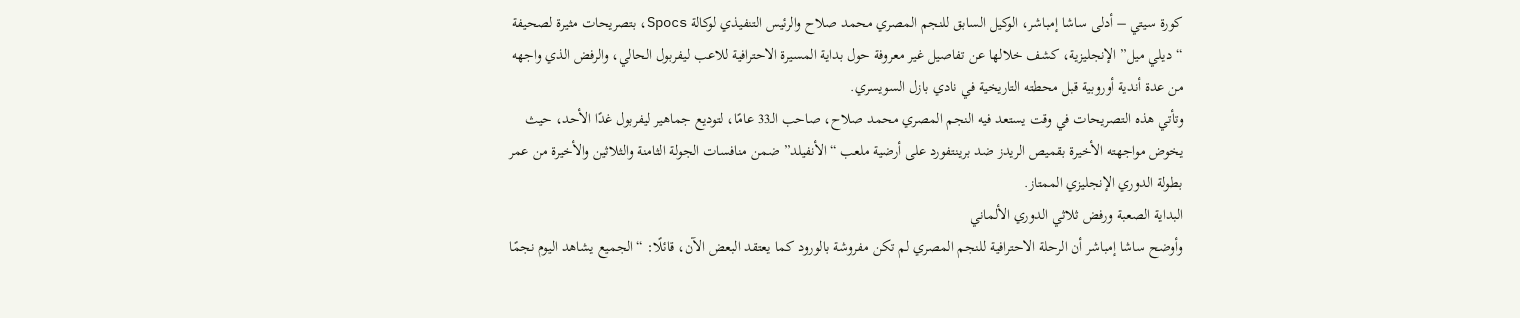كورة سيتي – أدلى ساشا إمباشر، الوكيل السابق للنجم المصري محمد صلاح والرئيس التنفيذي لوكالة Spocs، بتصريحات مثيرة لصحيفة “ديلي ميل” الإنجليزية، كشف خلالها عن تفاصيل غير معروفة حول بداية المسيرة الاحترافية للاعب ليفربول الحالي، والرفض الذي واجهه من عدة أندية أوروبية قبل محطته التاريخية في نادي بازل السويسري.
وتأتي هذه التصريحات في وقت يستعد فيه النجم المصري محمد صلاح، صاحب الـ33 عامًا، لتوديع جماهير ليفربول غدًا الأحد، حيث يخوض مواجهته الأخيرة بقميص الريدز ضد برينتفورد على أرضية ملعب “الأنفيلد” ضمن منافسات الجولة الثامنة والثلاثين والأخيرة من عمر بطولة الدوري الإنجليزي الممتاز.
البداية الصعبة ورفض ثلاثي الدوري الألماني
وأوضح ساشا إمباشر أن الرحلة الاحترافية للنجم المصري لم تكن مفروشة بالورود كما يعتقد البعض الآن، قائلًا: “الجميع يشاهد اليوم نجمًا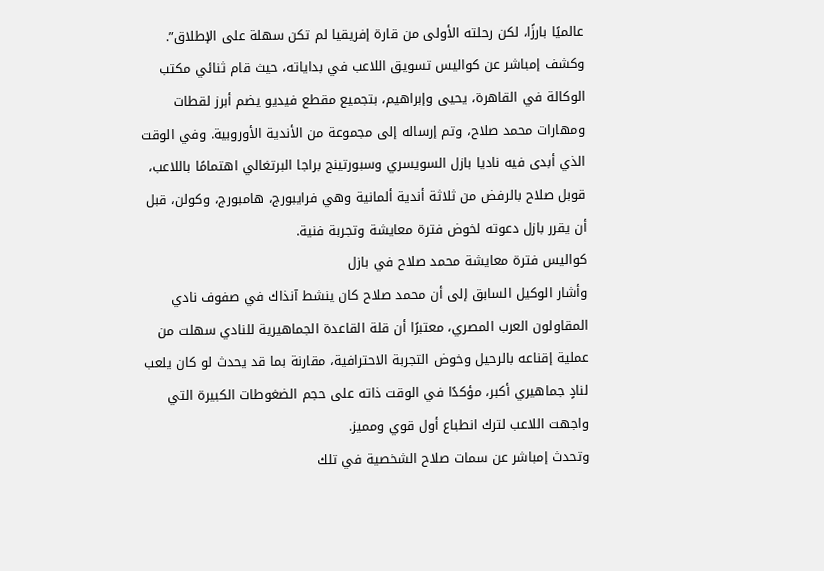عالميًا بارزًا، لكن رحلته الأولى من قارة إفريقيا لم تكن سهلة على الإطلاق”.
وكشف إمباشر عن كواليس تسويق اللاعب في بداياته، حيث قام ثنائي مكتب الوكالة في القاهرة، يحيى وإبراهيم، بتجميع مقطع فيديو يضم أبرز لقطات ومهارات محمد صلاح، وتم إرساله إلى مجموعة من الأندية الأوروبية. وفي الوقت الذي أبدى فيه ناديا بازل السويسري وسبورتينج براجا البرتغالي اهتمامًا باللاعب، قوبل صلاح بالرفض من ثلاثة أندية ألمانية وهي فرايبورج، هامبورج، وكولن، قبل أن يقرر بازل دعوته لخوض فترة معايشة وتجربة فنية.
كواليس فترة معايشة محمد صلاح في بازل
وأشار الوكيل السابق إلى أن محمد صلاح كان ينشط آنذاك في صفوف نادي المقاولون العرب المصري، معتبرًا أن قلة القاعدة الجماهيرية للنادي سهلت من عملية إقناعه بالرحيل وخوض التجربة الاحترافية، مقارنة بما قد يحدث لو كان يلعب لنادٍ جماهيري أكبر، مؤكدًا في الوقت ذاته على حجم الضغوطات الكبيرة التي واجهت اللاعب لترك انطباع أول قوي ومميز.
وتحدث إمباشر عن سمات صلاح الشخصية في تلك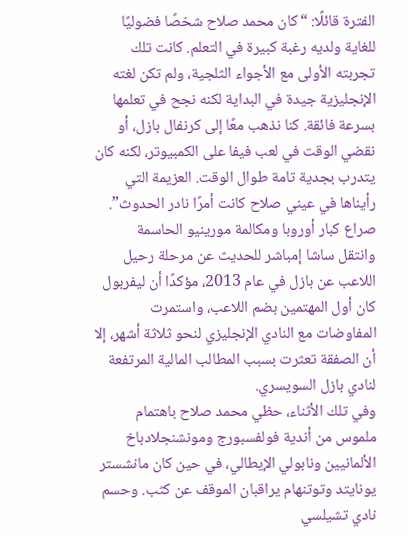الفترة قائلًا: “كان محمد صلاح شخصًا فضوليًا للغاية ولديه رغبة كبيرة في التعلم. كانت تلك تجربته الأولى مع الأجواء الثلجية، ولم تكن لغته الإنجليزية جيدة في البداية لكنه نجح في تعلمها بسرعة فائقة. كنا نذهب معًا إلى كرنفال بازل، أو نقضي الوقت في لعب فيفا على الكمبيوتر، لكنه كان يتدرب بجدية تامة طوال الوقت. العزيمة التي رأيناها في عيني صلاح كانت أمرًا نادر الحدوث”.
صراع كبار أوروبا ومكالمة مورينيو الحاسمة
وانتقل ساشا إمباشر للحديث عن مرحلة رحيل اللاعب عن بازل في عام 2013، مؤكدًا أن ليفربول كان أول المهتمين بضم اللاعب، واستمرت المفاوضات مع النادي الإنجليزي لنحو ثلاثة أشهر، إلا أن الصفقة تعثرت بسبب المطالب المالية المرتفعة لنادي بازل السويسري.
وفي تلك الأثناء، حظي محمد صلاح باهتمام ملموس من أندية فولفسبورج ومونشنجلادباخ الألمانيين ونابولي الإيطالي، في حين كان مانشستر يونايتد وتوتنهام يراقبان الموقف عن كثب. وحسم نادي تشيلسي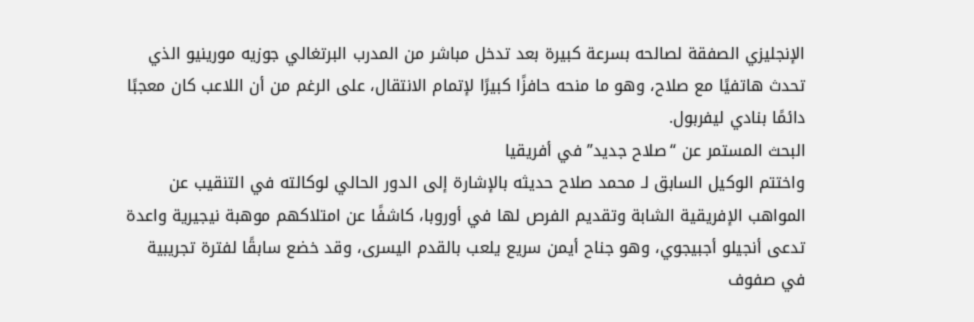الإنجليزي الصفقة لصالحه بسرعة كبيرة بعد تدخل مباشر من المدرب البرتغالي جوزيه مورينيو الذي تحدث هاتفيًا مع صلاح، وهو ما منحه حافزًا كبيرًا لإتمام الانتقال، على الرغم من أن اللاعب كان معجبًا دائمًا بنادي ليفربول.
البحث المستمر عن “صلاح جديد” في أفريقيا
واختتم الوكيل السابق لـ محمد صلاح حديثه بالإشارة إلى الدور الحالي لوكالته في التنقيب عن المواهب الإفريقية الشابة وتقديم الفرص لها في أوروبا، كاشفًا عن امتلاكهم موهبة نيجيرية واعدة تدعى أنجيلو أجبيجوي، وهو جناح أيمن سريع يلعب بالقدم اليسرى، وقد خضع سابقًا لفترة تجريبية في صفوف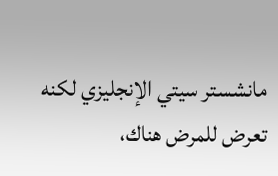مانشستر سيتي الإنجليزي لكنه تعرض للمرض هناك،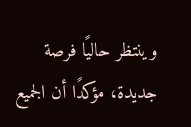وينتظر حاليًا فرصة جديدة، مؤكدًا أن الجميع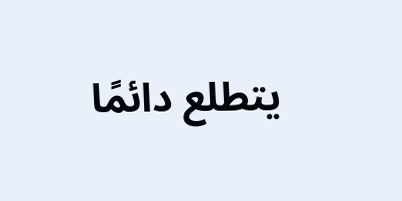يتطلع دائمًا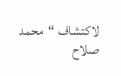لاكتشاف “محمد صلاح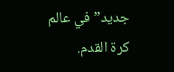جديد” في عالم كرة القدم.